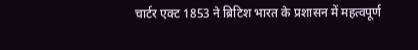चार्टर एक्ट 1853 ने ब्रिटिश भारत के प्रशासन में महत्वपूर्ण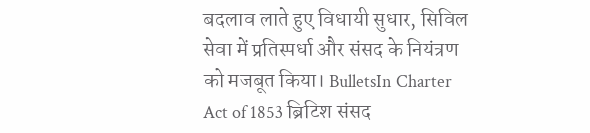बदलाव लाते हुए विधायी सुधार, सिविल सेवा में प्रतिस्पर्धा और संसद के नियंत्रण को मजबूत किया। BulletsIn Charter Act of 1853 ब्रिटिश संसद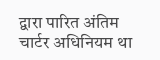द्वारा पारित अंतिम चार्टर अधिनियम था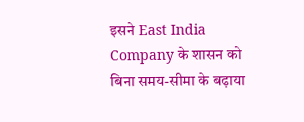इसने East India Company के शासन को बिना समय-सीमा के बढ़ाया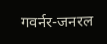गवर्नर-जनरल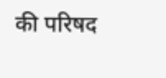की परिषद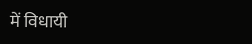में विधायी